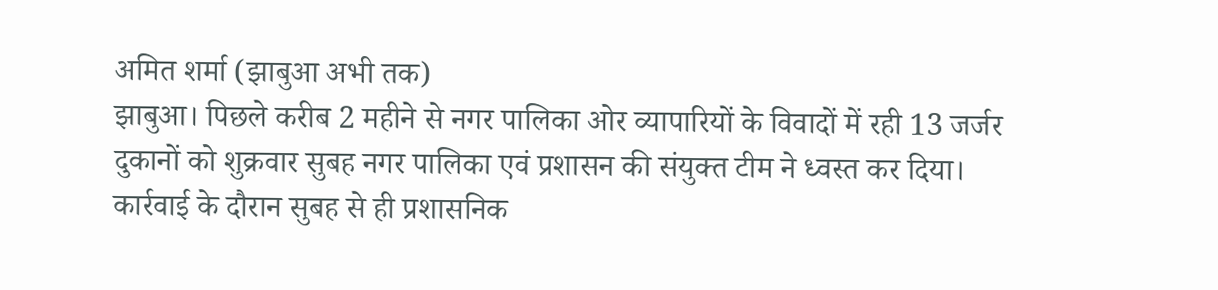अमित शर्मा (झाबुआ अभी तक)
झाबुआ। पिछले करीब 2 महीने से नगर पालिका ओर व्यापारियों के विवादों में रही 13 जर्जर दुकानों को शुक्रवार सुबह नगर पालिका एवं प्रशासन की संयुक्त टीम ने ध्वस्त कर दिया। कार्रवाई के दौरान सुबह से ही प्रशासनिक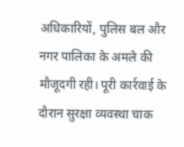अधिकारियों, पुलिस बल और नगर पालिका के अमले की मौजूदगी रही। पूरी कार्रवाई के दौरान सुरक्षा व्यवस्था चाक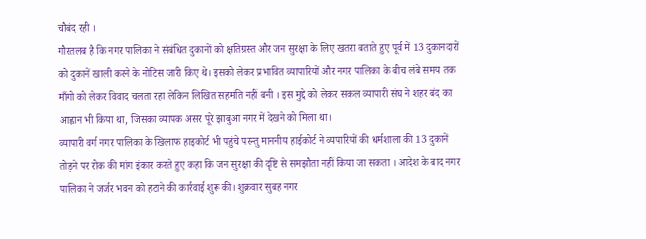चौबंद रही ।
गौरतलब है कि नगर पालिका ने संबंधित दुकानों को क्षतिग्रस्त और जन सुरक्षा के लिए खतरा बताते हुए पूर्व में 13 दुकानदारों को दुकानें खाली करने के नोटिस जारी किए थे। इसको लेकर प्रभावित व्यापारियों और नगर पालिका के बीच लंबे समय तक माँगो को लेकर विवाद चलता रहा लेकिन लिखित सहमति नहीं बनी । इस मुद्दे को लेकर सकल व्यापारी संघ ने शहर बंद का आह्वान भी किया था, जिसका व्यापक असर पूरे झाबुआ नगर में देखने को मिला था।
व्यापारी वर्ग नगर पालिका के खिलाफ हाइकोर्ट भी पहुंचे परन्तु माननीय हाईकोर्ट ने व्यपारियों की धर्मशाला की 13 दुकानें तोड़ने पर रोक की मांग इंकार करते हुए कहा कि जन सुरक्षा की दृष्टि से समझौता नहीं किया जा सकता । आदेश के बाद नगर पालिका ने जर्जर भवन को हटाने की कार्रवाई शुरू की। शुक्रवार सुबह नगर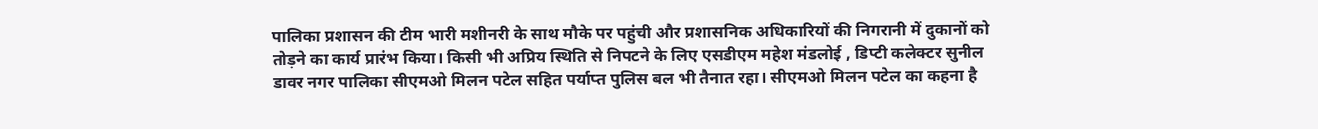पालिका प्रशासन की टीम भारी मशीनरी के साथ मौके पर पहुंची और प्रशासनिक अधिकारियों की निगरानी में दुकानों को तोड़ने का कार्य प्रारंभ किया। किसी भी अप्रिय स्थिति से निपटने के लिए एसडीएम महेश मंडलोई , डिप्टी कलेक्टर सुनील डावर नगर पालिका सीएमओ मिलन पटेल सहित पर्याप्त पुलिस बल भी तैनात रहा। सीएमओ मिलन पटेल का कहना है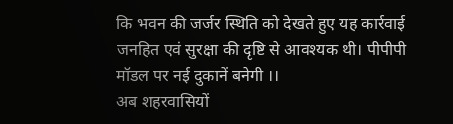कि भवन की जर्जर स्थिति को देखते हुए यह कार्रवाई जनहित एवं सुरक्षा की दृष्टि से आवश्यक थी। पीपीपी मॉडल पर नई दुकानें बनेगी ।।
अब शहरवासियों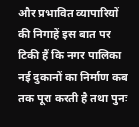और प्रभावित व्यापारियों की निगाहें इस बात पर टिकी हैं कि नगर पालिका नई दुकानों का निर्माण कब तक पूरा करती है तथा पुनः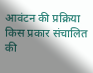आवंटन की प्रक्रिया किस प्रकार संचालित की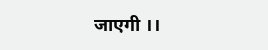जाएगी ।।